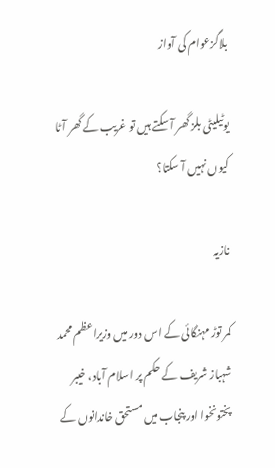بلاگزعوام کی آواز

یوٹیلیٹی بلز گھر آ سکتے ہیں تو غریب کے گھر آٹا کیوں نہیں آ سکتا؟

نازیہ

کمر توڑ مہنگائی کے اس دور میں وزیراعظم محمد شہباز شریف کے حکم پر اسلام آباد، خیبر پختونخوا اور پنجاب میں مستحق خاندانوں کے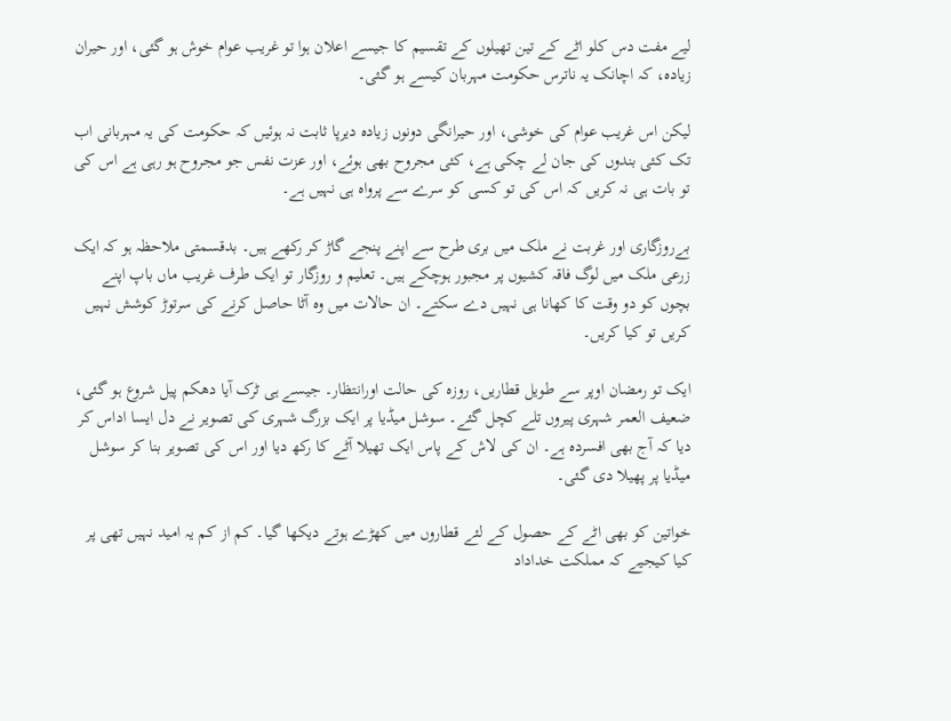لیے مفت دس کلو اٹے کے تین تھیلوں کے تقسیم کا جیسے اعلان ہوا تو غریب عوام خوش ہو گئی، اور حیران زیادہ، کہ اچانک یہ ناترس حکومت مہربان کیسے ہو گئی۔

لیکن اس غریب عوام کی خوشی، اور حیرانگی دونوں زیادہ دیرپا ثابت نہ ہوئیں کہ حکومت کی یہ مہربانی اب تک کئی بندوں کی جان لے چکی ہے، کئی مجروح بھی ہوئے، اور عزت نفس جو مجروح ہو رہی ہے اس کی تو بات ہی نہ کریں کہ اس کی تو کسی کو سرے سے پرواہ ہی نہیں ہے۔

بےروزگاری اور غربت نے ملک میں بری طرح سے اپنے پنجے گاڑ کر رکھے ہیں۔ بدقسمتی ملاحظہ ہو کہ ایک زرعی ملک میں لوگ فاقہ کشیوں پر مجبور ہوچکے ہیں۔ تعلیم و روزگار تو ایک طرف غریب ماں باپ اپنے بچوں کو دو وقت کا کھانا ہی نہیں دے سکتے۔ ان حالات میں وہ آٹا حاصل کرنے کی سرتوڑ کوشش نہیں کریں تو کیا کریں۔

ایک تو رمضان اوپر سے طویل قطاریں، روزہ کی حالت اورانتظار۔ جیسے ہی ٹرک آیا دھکم پیل شروع ہو گئی، ضعیف العمر شہری پیروں تلے کچل گئے۔ سوشل میڈیا پر ایک بزرگ شہری کی تصویر نے دل ایسا اداس کر دیا کہ آج بھی افسردہ ہے۔ ان کی لاش کے پاس ایک تھیلا آٹے کا رکھ دیا اور اس کی تصویر بنا کر سوشل میڈیا پر پھیلا دی گئی۔

خواتین کو بھی اٹے کے حصول کے لئے قطاروں میں کھڑے ہوتے دیکھا گیا۔ کم از کم یہ امید نہیں تھی پر کیا کیجیے کہ مملکت خداداد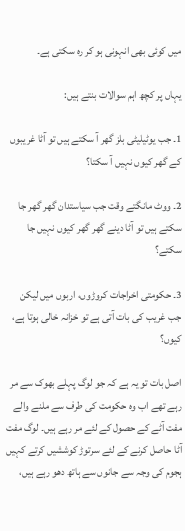میں کوئی بھی انہونی ہو کر رہ سکتی ہے۔

یہاں پر کچھ اہم سوالات بنتے ہیں:

1۔ جب یوٹیلیٹی بلز گھر آ سکتے ہیں تو آٹا غریبوں کے گھر کیوں نہیں آ سکتا؟

2۔ ووٹ مانگتے وقت جب سیاستدان گھر گھر جا سکتے ہیں تو آٹا دینے گھر گھر کیوں نہیں جا سکتے؟

3۔ حکومتی اخراجات کروڑوں، اربوں میں لیکن جب غریب کی بات آتی ہے تو خزانہ خالی ہوتا ہے، کیوں؟

اصل بات تو یہ ہے کہ جو لوگ پہلے بھوک سے مر رہے تھے اب وہ حکومت کی طرف سے ملنے والے مفت آٹے کے حصول کے لئے مر رہے ہیں۔ لوگ مفت آٹا حاصل کرنے کے لئے سرتوڑ کوششیں کرتے کہیں ہجوم کی وجہ سے جانوں سے ہاتھ دھو رہے ہیں،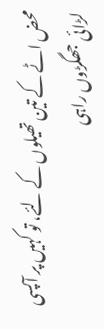محض اٹے کے تین تھیلوں کے لئے، تو کہیں پر آپسی لڑائی جھگڑوں راہی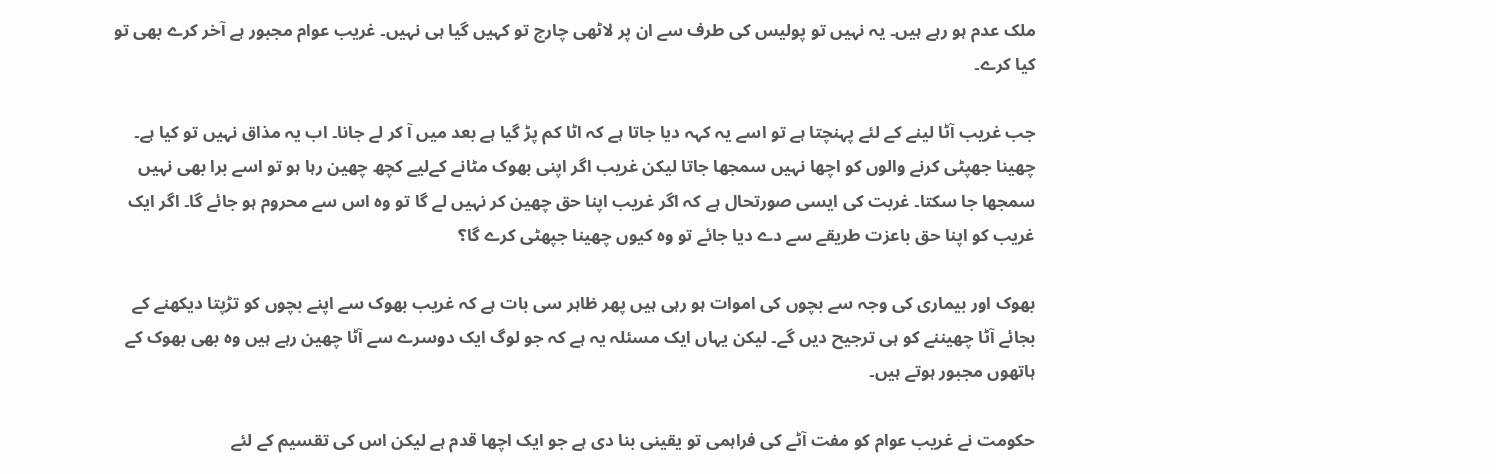ملک عدم ہو رہے ہیں۔ یہ نہیں تو پولیس کی طرف سے ان پر لاٹھی چارج تو کہیں گیا ہی نہیں۔ غریب عوام مجبور ہے آخر کرے بھی تو کیا کرے۔

جب غریب آٹا لینے کے لئے پہنچتا ہے تو اسے یہ کہہ دیا جاتا ہے کہ اٹا کم پڑ گیا ہے بعد میں آ کر لے جانا۔ اب یہ مذاق نہیں تو کیا ہے۔ چھینا جھپٹی کرنے والوں کو اچھا نہیں سمجھا جاتا لیکن غریب اگر اپنی بھوک مٹانے کےلیے کچھ چھین رہا ہو تو اسے برا بھی نہیں سمجھا جا سکتا۔ غربت کی ایسی صورتحال ہے کہ اگر غریب اپنا حق چھین کر نہیں لے گا تو وہ اس سے محروم ہو جائے گا۔ اگر ایک غریب کو اپنا حق باعزت طریقے سے دے دیا جائے تو وہ کیوں چھینا جپھٹی کرے گا؟

بھوک اور بیماری کی وجہ سے بچوں کی اموات ہو رہی ہیں پھر ظاہر سی بات ہے کہ غریب بھوک سے اپنے بچوں کو تڑپتا دیکھنے کے بجائے آٹا چھیننے کو ہی ترجیح دیں گے۔ لیکن یہاں ایک مسئلہ یہ ہے کہ جو لوگ ایک دوسرے سے آٹا چھین رہے ہیں وہ بھی بھوک کے ہاتھوں مجبور ہوتے ہیں۔

حکومت نے غریب عوام کو مفت آٹے کی فراہمی تو یقینی بنا دی ہے جو ایک اچھا قدم ہے لیکن اس کی تقسیم کے لئے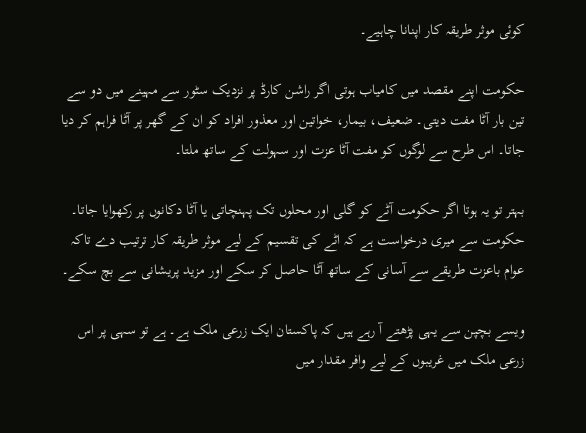کوئی موثر طریقہ کار اپنانا چاہیے۔

حکومت اپنے مقصد میں کامیاب ہوتی اگر راشن کارڈ پر نزدیک سٹور سے مہینے میں دو سے تین بار آٹا مفت دیتی۔ ضعیف، بیمار، خواتین اور معذور افراد کو ان کے گھر پر آٹا فراہم کر دیا جاتا۔ اس طرح سے لوگوں کو مفت آٹا عزت اور سہولت کے ساتھ ملتا۔

بہتر تو یہ ہوتا اگر حکومت آٹے کو گلی اور محلوں تک پہنچاتی یا آٹا دکانوں پر رکھوایا جاتا۔ حکومت سے میری درخواست ہے کہ اٹے کی تقسیم کے لیے موثر طریقہ کار ترتیب دے تاکہ عوام باعزت طریقے سے آسانی کے ساتھ آٹا حاصل کر سکے اور مزید پریشانی سے بچ سکے۔

ویسے بچپن سے یہی پڑھتے آ رہے ہیں کہ پاکستان ایک زرعی ملک ہے۔ ہے تو سہی پر اس زرعی ملک میں غریبوں کے لیے وافر مقدار میں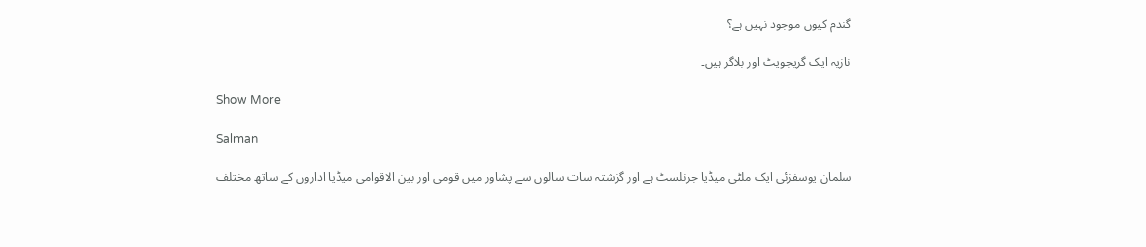گندم کیوں موجود نہیں ہے؟

نازیہ ایک گریجویٹ اور بلاگر ہیں۔

Show More

Salman

سلمان یوسفزئی ایک ملٹی میڈیا جرنلسٹ ہے اور گزشتہ سات سالوں سے پشاور میں قومی اور بین الاقوامی میڈیا اداروں کے ساتھ مختلف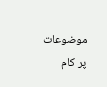موضوعات پر کام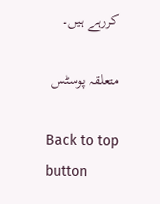کررہے ہیں۔

متعلقہ پوسٹس

Back to top button